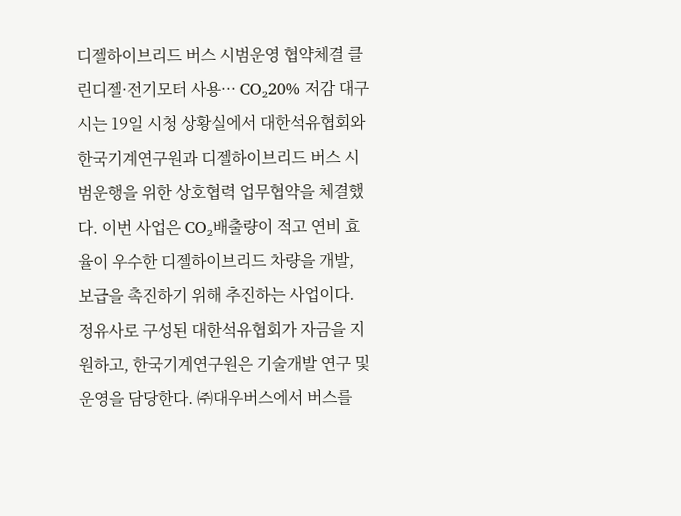디젤하이브리드 버스 시범운영 협약체결 클린디젤·전기모터 사용··· CO₂20% 저감 대구시는 19일 시청 상황실에서 대한석유협회와 한국기계연구원과 디젤하이브리드 버스 시범운행을 위한 상호협력 업무협약을 체결했다. 이번 사업은 CO₂배출량이 적고 연비 효율이 우수한 디젤하이브리드 차량을 개발, 보급을 촉진하기 위해 추진하는 사업이다. 정유사로 구성된 대한석유협회가 자금을 지원하고, 한국기계연구원은 기술개발 연구 및 운영을 담당한다. ㈜대우버스에서 버스를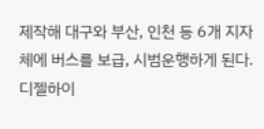제작해 대구와 부산, 인천 등 6개 지자체에 버스를 보급, 시범운행하게 된다. 디젤하이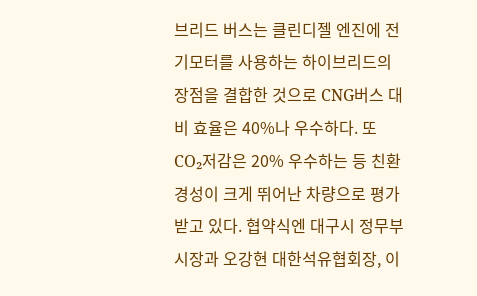브리드 버스는 클린디젤 엔진에 전기모터를 사용하는 하이브리드의 장점을 결합한 것으로 CNG버스 대비 효율은 40%나 우수하다. 또 CO₂저감은 20% 우수하는 등 친환경성이 크게 뛰어난 차량으로 평가 받고 있다. 협약식엔 대구시 정무부시장과 오강현 대한석유협회장, 이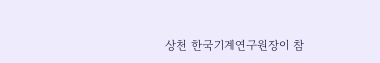상천 한국기계연구원장이 참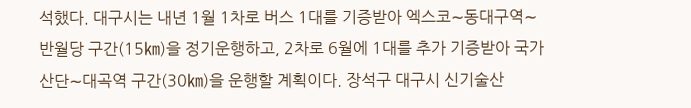석했다. 대구시는 내년 1월 1차로 버스 1대를 기증받아 엑스코∼동대구역∼반월당 구간(15㎞)을 정기운행하고, 2차로 6월에 1대를 추가 기증받아 국가산단∼대곡역 구간(30㎞)을 운행할 계획이다. 장석구 대구시 신기술산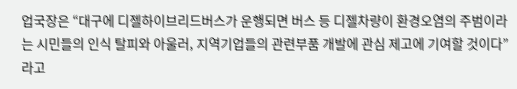업국장은 “대구에 디젤하이브리드버스가 운행되면 버스 등 디젤차량이 환경오염의 주범이라는 시민들의 인식 탈피와 아울러, 지역기업들의 관련부품 개발에 관심 제고에 기여할 것이다”라고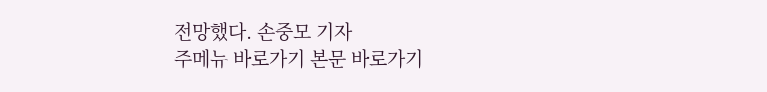전망했다. 손중모 기자
주메뉴 바로가기 본문 바로가기